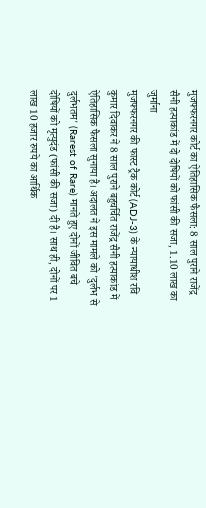मुजफ्फरनगर कोर्ट का ऐतिहासिक फैसला: 8 साल पुराने राजेंद्र सैनी हत्याकांड में दो दोषियों को फांसी की सजा, 1.10 लाख का जुर्माना
मुजफ्फरनगर की फास्ट ट्रैक कोर्ट (ADJ-3) के न्यायाधीश रवि कुमार दिवाकर ने 8 साल पुराने बहुचर्चित राजेंद्र सैनी हत्याकांड में ऐतिहासिक फैसला सुनाया है। अदालत ने इस मामले को 'दुर्लभ से दुर्लभतम' (Rarest of Rare) मानते हुए दोनों जीवित बचे दोषियों को मृत्युदंड (फांसी की सजा) दी है। साथ ही, दोनों पर 1 लाख 10 हजार रुपये का आर्थिक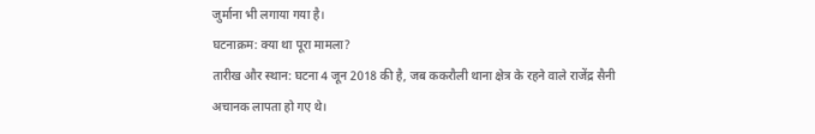जुर्माना भी लगाया गया है।
घटनाक्रम: क्या था पूरा मामला?
तारीख और स्थान: घटना 4 जून 2018 की है, जब ककरौली थाना क्षेत्र के रहने वाले राजेंद्र सैनी अचानक लापता हो गए थे।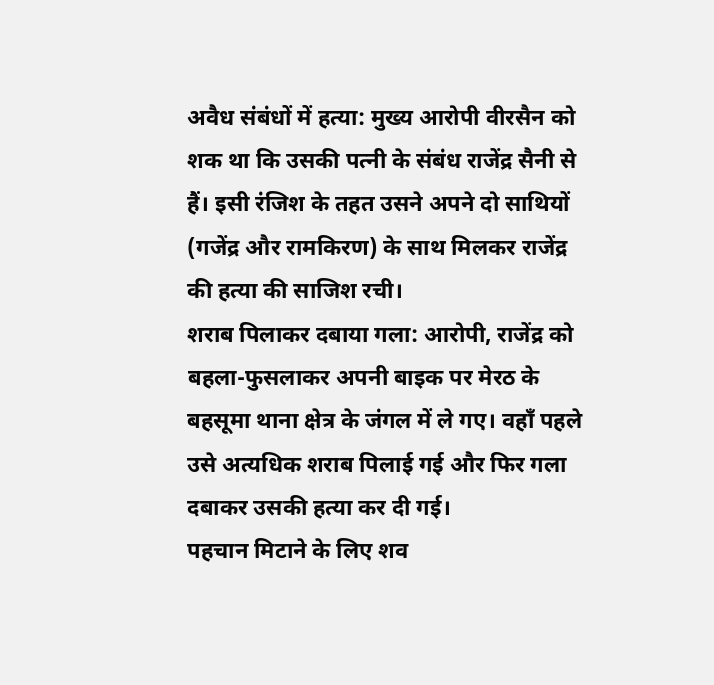अवैध संबंधों में हत्या: मुख्य आरोपी वीरसैन को शक था कि उसकी पत्नी के संबंध राजेंद्र सैनी से हैं। इसी रंजिश के तहत उसने अपने दो साथियों (गजेंद्र और रामकिरण) के साथ मिलकर राजेंद्र की हत्या की साजिश रची।
शराब पिलाकर दबाया गला: आरोपी, राजेंद्र को बहला-फुसलाकर अपनी बाइक पर मेरठ के बहसूमा थाना क्षेत्र के जंगल में ले गए। वहाँ पहले उसे अत्यधिक शराब पिलाई गई और फिर गला दबाकर उसकी हत्या कर दी गई।
पहचान मिटाने के लिए शव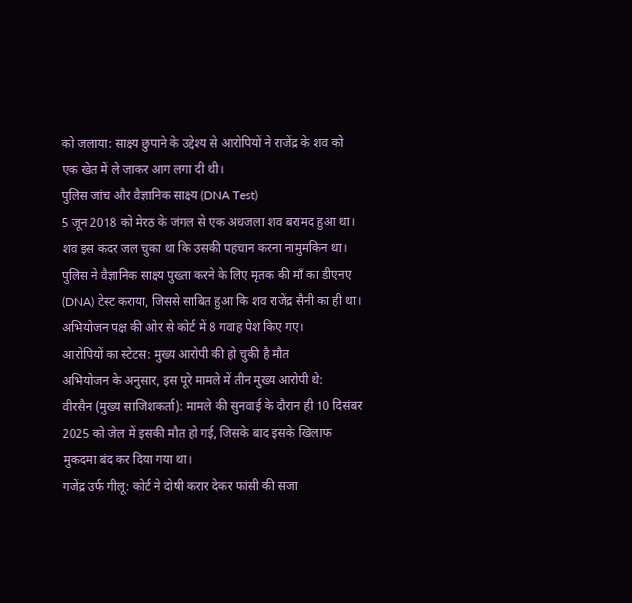को जलाया: साक्ष्य छुपाने के उद्देश्य से आरोपियों ने राजेंद्र के शव को एक खेत में ले जाकर आग लगा दी थी।
पुलिस जांच और वैज्ञानिक साक्ष्य (DNA Test)
5 जून 2018 को मेरठ के जंगल से एक अधजला शव बरामद हुआ था। शव इस कदर जल चुका था कि उसकी पहचान करना नामुमकिन था। पुलिस ने वैज्ञानिक साक्ष्य पुख्ता करने के लिए मृतक की माँ का डीएनए (DNA) टेस्ट कराया, जिससे साबित हुआ कि शव राजेंद्र सैनी का ही था। अभियोजन पक्ष की ओर से कोर्ट में 8 गवाह पेश किए गए।
आरोपियों का स्टेटस: मुख्य आरोपी की हो चुकी है मौत
अभियोजन के अनुसार, इस पूरे मामले में तीन मुख्य आरोपी थे:
वीरसैन (मुख्य साजिशकर्ता): मामले की सुनवाई के दौरान ही 10 दिसंबर 2025 को जेल में इसकी मौत हो गई, जिसके बाद इसके खिलाफ मुकदमा बंद कर दिया गया था।
गजेंद्र उर्फ गीलू: कोर्ट ने दोषी करार देकर फांसी की सजा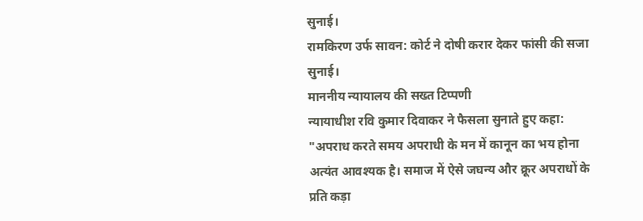सुनाई।
रामकिरण उर्फ सावन: कोर्ट ने दोषी करार देकर फांसी की सजा सुनाई।
माननीय न्यायालय की सख्त टिप्पणी
न्यायाधीश रवि कुमार दिवाकर ने फैसला सुनाते हुए कहा:
"अपराध करते समय अपराधी के मन में कानून का भय होना अत्यंत आवश्यक है। समाज में ऐसे जघन्य और क्रूर अपराधों के प्रति कड़ा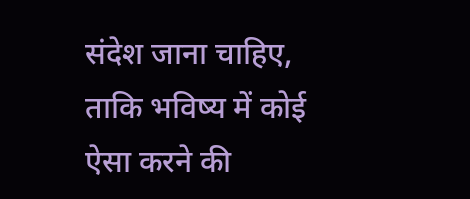संदेश जाना चाहिए, ताकि भविष्य में कोई ऐसा करने की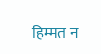हिम्मत न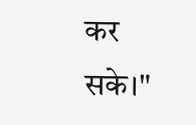कर सके।"